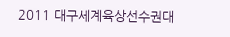2011 대구세계육상선수권대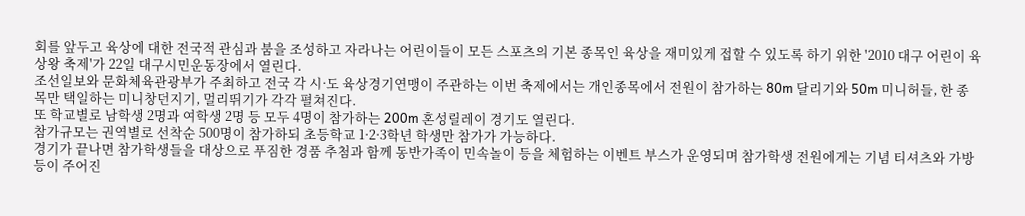회를 앞두고 육상에 대한 전국적 관심과 붐을 조성하고 자라나는 어린이들이 모든 스포츠의 기본 종목인 육상을 재미있게 접할 수 있도록 하기 위한 '2010 대구 어린이 육상왕 축제'가 22일 대구시민운동장에서 열린다.
조선일보와 문화체육관광부가 주최하고 전국 각 시·도 육상경기연맹이 주관하는 이번 축제에서는 개인종목에서 전원이 참가하는 80m 달리기와 50m 미니허들, 한 종목만 택일하는 미니창던지기, 멀리뛰기가 각각 펼쳐진다.
또 학교별로 남학생 2명과 여학생 2명 등 모두 4명이 참가하는 200m 혼성릴레이 경기도 열린다.
참가규모는 권역별로 선착순 500명이 참가하되 초등학교 1·2·3학년 학생만 참가가 가능하다.
경기가 끝나면 참가학생들을 대상으로 푸짐한 경품 추첨과 함께 동반가족이 민속놀이 등을 체험하는 이벤트 부스가 운영되며 참가학생 전원에게는 기념 티셔츠와 가방 등이 주어진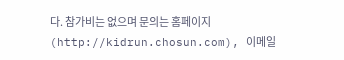다. 참가비는 없으며 문의는 홈페이지(http://kidrun.chosun.com), 이메일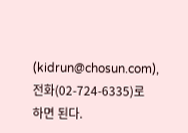(kidrun@chosun.com), 전화(02-724-6335)로 하면 된다.